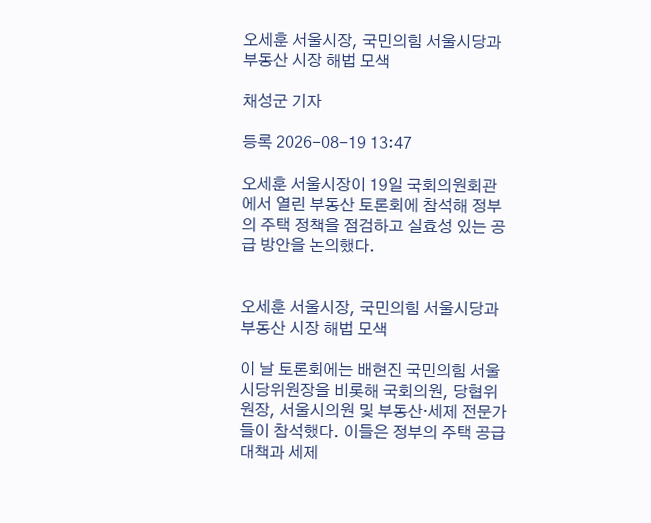오세훈 서울시장, 국민의힘 서울시당과 부동산 시장 해법 모색

채성군 기자

등록 2026-08-19 13:47

오세훈 서울시장이 19일 국회의원회관에서 열린 부동산 토론회에 참석해 정부의 주택 정책을 점검하고 실효성 있는 공급 방안을 논의했다.


오세훈 서울시장, 국민의힘 서울시당과 부동산 시장 해법 모색

이 날 토론회에는 배현진 국민의힘 서울시당위원장을 비롯해 국회의원, 당협위원장, 서울시의원 및 부동산·세제 전문가들이 참석했다. 이들은 정부의 주택 공급 대책과 세제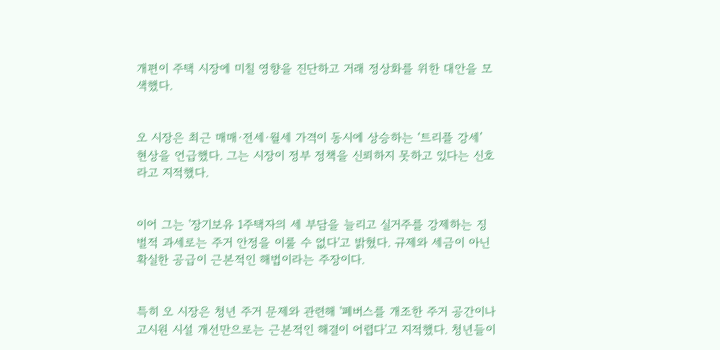개편이 주택 시장에 미칠 영향을 진단하고 거래 정상화를 위한 대안을 모색했다.


오 시장은 최근 매매·전세·월세 가격이 동시에 상승하는 ‘트리플 강세’ 현상을 언급했다. 그는 시장이 정부 정책을 신뢰하지 못하고 있다는 신호라고 지적했다.


이어 그는 '장기보유 1주택자의 세 부담을 늘리고 실거주를 강제하는 징벌적 과세로는 주거 안정을 이룰 수 없다'고 밝혔다. 규제와 세금이 아닌 확실한 공급이 근본적인 해법이라는 주장이다.


특히 오 시장은 청년 주거 문제와 관련해 '폐버스를 개조한 주거 공간이나 고시원 시설 개선만으로는 근본적인 해결이 어렵다'고 지적했다. 청년들이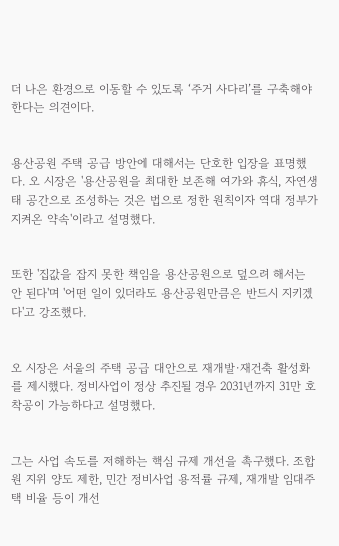더 나은 환경으로 이동할 수 있도록 ‘주거 사다리’를 구축해야 한다는 의견이다.


용산공원 주택 공급 방안에 대해서는 단호한 입장을 표명했다. 오 시장은 '용산공원을 최대한 보존해 여가와 휴식, 자연생태 공간으로 조성하는 것은 법으로 정한 원칙이자 역대 정부가 지켜온 약속'이라고 설명했다.


또한 '집값을 잡지 못한 책임을 용산공원으로 덮으려 해서는 안 된다'며 '어떤 일이 있더라도 용산공원만큼은 반드시 지키겠다'고 강조했다.


오 시장은 서울의 주택 공급 대안으로 재개발·재건축 활성화를 제시했다. 정비사업이 정상 추진될 경우 2031년까지 31만 호 착공이 가능하다고 설명했다.


그는 사업 속도를 저해하는 핵심 규제 개선을 촉구했다. 조합원 지위 양도 제한, 민간 정비사업 용적률 규제, 재개발 임대주택 비율 등이 개선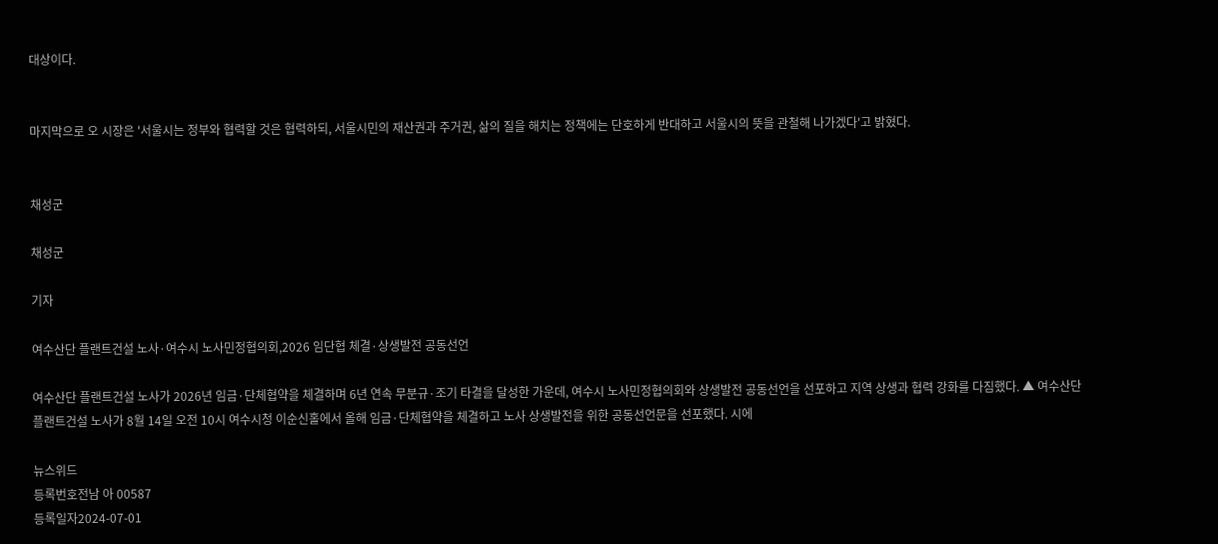대상이다.


마지막으로 오 시장은 '서울시는 정부와 협력할 것은 협력하되, 서울시민의 재산권과 주거권, 삶의 질을 해치는 정책에는 단호하게 반대하고 서울시의 뜻을 관철해 나가겠다'고 밝혔다.


채성군

채성군

기자

여수산단 플랜트건설 노사·여수시 노사민정협의회,2026 임단협 체결·상생발전 공동선언

여수산단 플랜트건설 노사가 2026년 임금·단체협약을 체결하며 6년 연속 무분규·조기 타결을 달성한 가운데, 여수시 노사민정협의회와 상생발전 공동선언을 선포하고 지역 상생과 협력 강화를 다짐했다. ▲ 여수산단 플랜트건설 노사가 8월 14일 오전 10시 여수시청 이순신홀에서 올해 임금·단체협약을 체결하고 노사 상생발전을 위한 공동선언문을 선포했다. 시에

뉴스위드
등록번호전남 아 00587
등록일자2024-07-01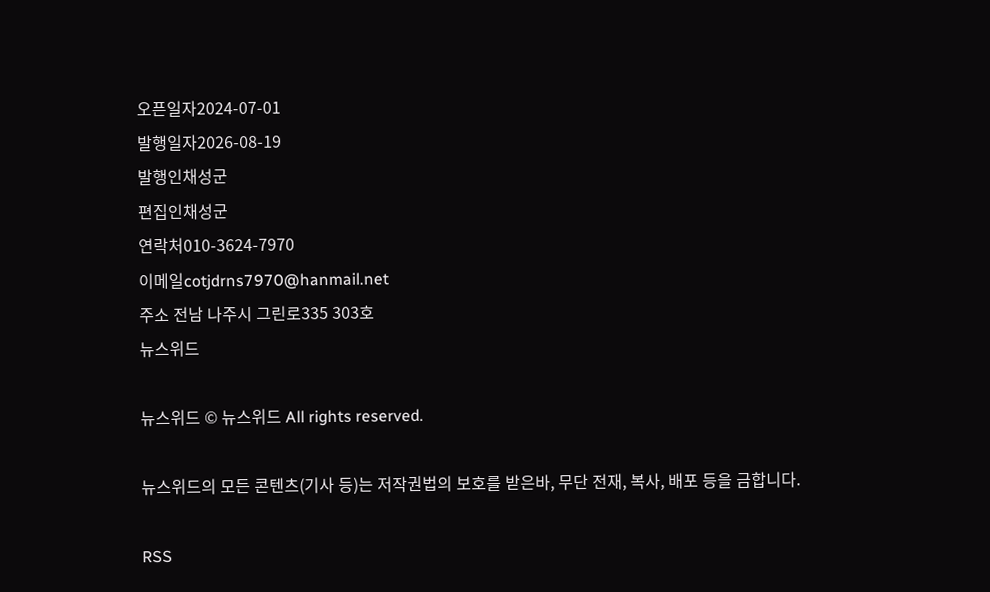오픈일자2024-07-01
발행일자2026-08-19
발행인채성군
편집인채성군
연락처010-3624-7970
이메일cotjdrns7970@hanmail.net
주소 전남 나주시 그린로335 303호
뉴스위드

뉴스위드 © 뉴스위드 All rights reserved.

뉴스위드의 모든 콘텐츠(기사 등)는 저작권법의 보호를 받은바, 무단 전재, 복사, 배포 등을 금합니다.

RSS